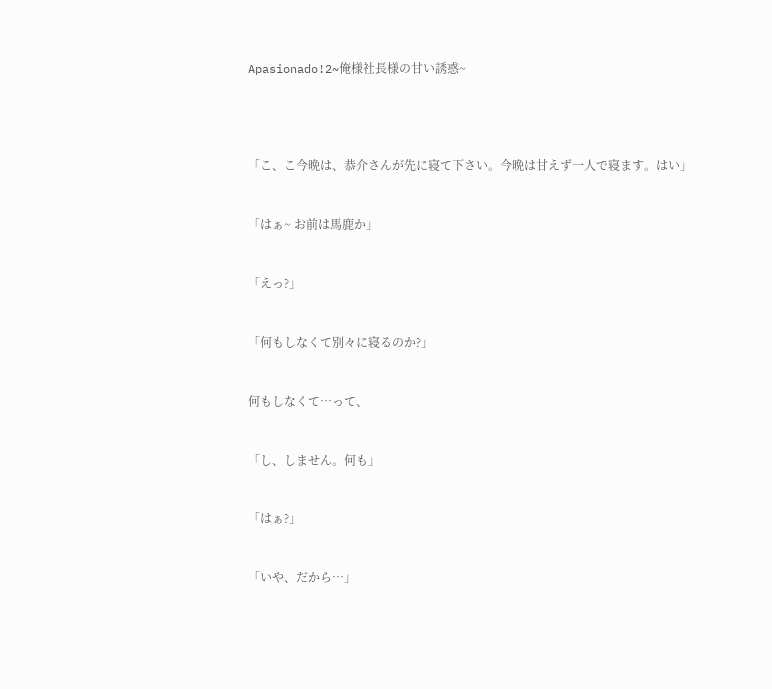Apasionado!2~俺様社長様の甘い誘惑~




「こ、こ今晩は、恭介さんが先に寝て下さい。今晩は甘えず一人で寝ます。はい」


「はぁ~ お前は馬鹿か」


「えっ?」


「何もしなくて別々に寝るのか?」


何もしなくて…って、


「し、しません。何も」


「はぁ?」


「いや、だから…」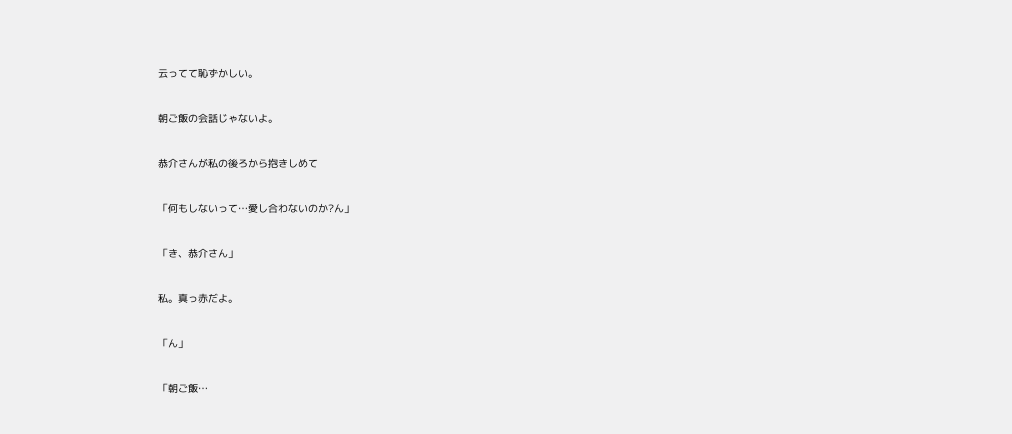云ってて恥ずかしい。


朝ご飯の会話じゃないよ。


恭介さんが私の後ろから抱きしめて


「何もしないって…愛し合わないのか?ん」


「き、恭介さん」


私。真っ赤だよ。


「ん」


「朝ご飯…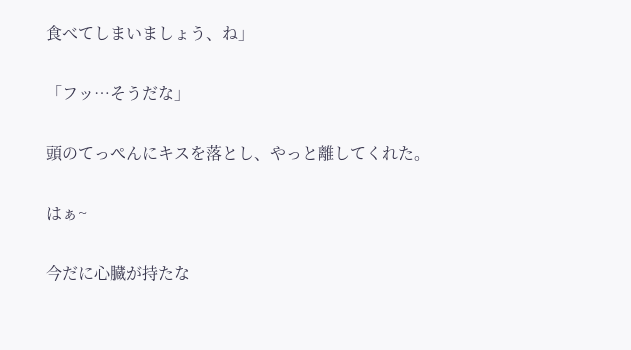食べてしまいましょう、ね」


「フッ…そうだな」


頭のてっぺんにキスを落とし、やっと離してくれた。


はぁ~


今だに心臓が持たな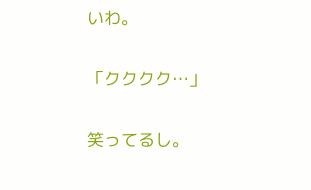いわ。


「クククク…」


笑ってるし。